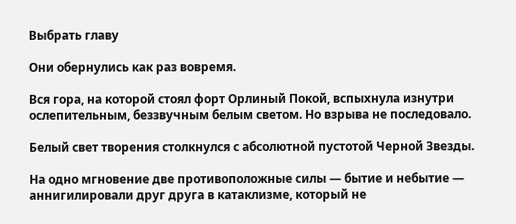Выбрать главу

Они обернулись как раз вовремя.

Вся гора, на которой стоял форт Орлиный Покой, вспыхнула изнутри ослепительным, беззвучным белым светом. Но взрыва не последовало.

Белый свет творения столкнулся с абсолютной пустотой Черной Звезды.

На одно мгновение две противоположные силы — бытие и небытие — аннигилировали друг друга в катаклизме, который не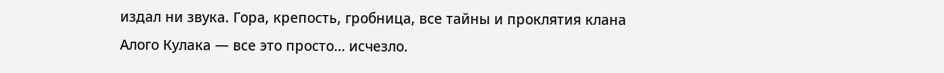издал ни звука. Гора, крепость, гробница, все тайны и проклятия клана Алого Кулака — все это просто… исчезло.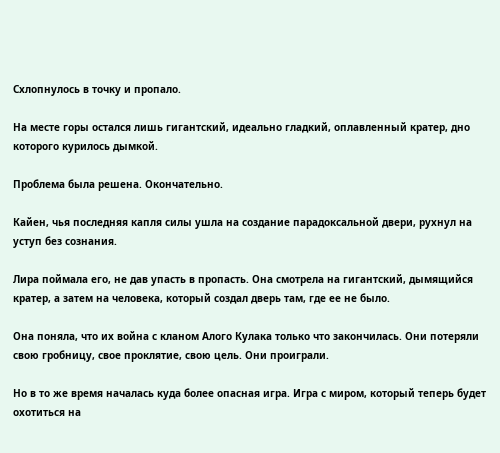Схлопнулось в точку и пропало.

На месте горы остался лишь гигантский, идеально гладкий, оплавленный кратер, дно которого курилось дымкой.

Проблема была решена. Окончательно.

Кайен, чья последняя капля силы ушла на создание парадоксальной двери, рухнул на уступ без сознания.

Лира поймала его, не дав упасть в пропасть. Она смотрела на гигантский, дымящийся кратер, а затем на человека, который создал дверь там, где ее не было.

Она поняла, что их война с кланом Алого Кулака только что закончилась. Они потеряли свою гробницу, свое проклятие, свою цель. Они проиграли.

Но в то же время началась куда более опасная игра. Игра с миром, который теперь будет охотиться на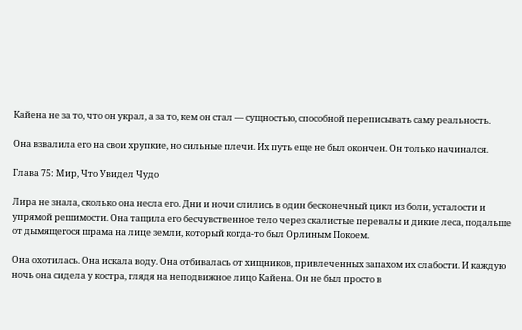Кайена не за то, что он украл, а за то, кем он стал — сущностью, способной переписывать саму реальность.

Она взвалила его на свои хрупкие, но сильные плечи. Их путь еще не был окончен. Он только начинался.

Глава 75: Мир, Что Увидел Чудо

Лира не знала, сколько она несла его. Дни и ночи слились в один бесконечный цикл из боли, усталости и упрямой решимости. Она тащила его бесчувственное тело через скалистые перевалы и дикие леса, подальше от дымящегося шрама на лице земли, который когда-то был Орлиным Покоем.

Она охотилась. Она искала воду. Она отбивалась от хищников, привлеченных запахом их слабости. И каждую ночь она сидела у костра, глядя на неподвижное лицо Кайена. Он не был просто в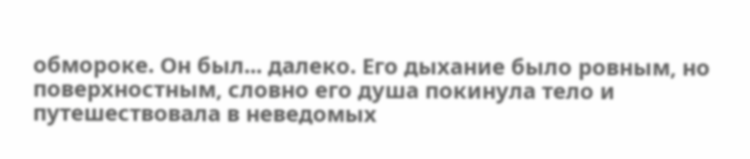обмороке. Он был... далеко. Его дыхание было ровным, но поверхностным, словно его душа покинула тело и путешествовала в неведомых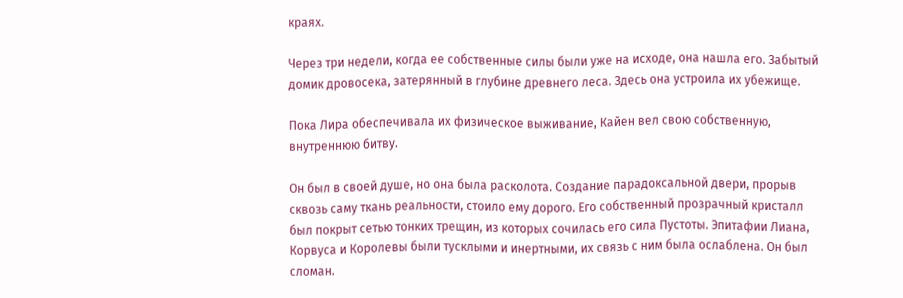краях.

Через три недели, когда ее собственные силы были уже на исходе, она нашла его. Забытый домик дровосека, затерянный в глубине древнего леса. Здесь она устроила их убежище.

Пока Лира обеспечивала их физическое выживание, Кайен вел свою собственную, внутреннюю битву.

Он был в своей душе, но она была расколота. Создание парадоксальной двери, прорыв сквозь саму ткань реальности, стоило ему дорого. Его собственный прозрачный кристалл был покрыт сетью тонких трещин, из которых сочилась его сила Пустоты. Эпитафии Лиана, Корвуса и Королевы были тусклыми и инертными, их связь с ним была ослаблена. Он был сломан.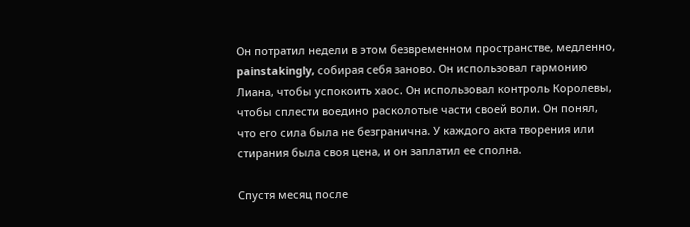Он потратил недели в этом безвременном пространстве, медленно, painstakingly, собирая себя заново. Он использовал гармонию Лиана, чтобы успокоить хаос. Он использовал контроль Королевы, чтобы сплести воедино расколотые части своей воли. Он понял, что его сила была не безгранична. У каждого акта творения или стирания была своя цена, и он заплатил ее сполна.

Спустя месяц после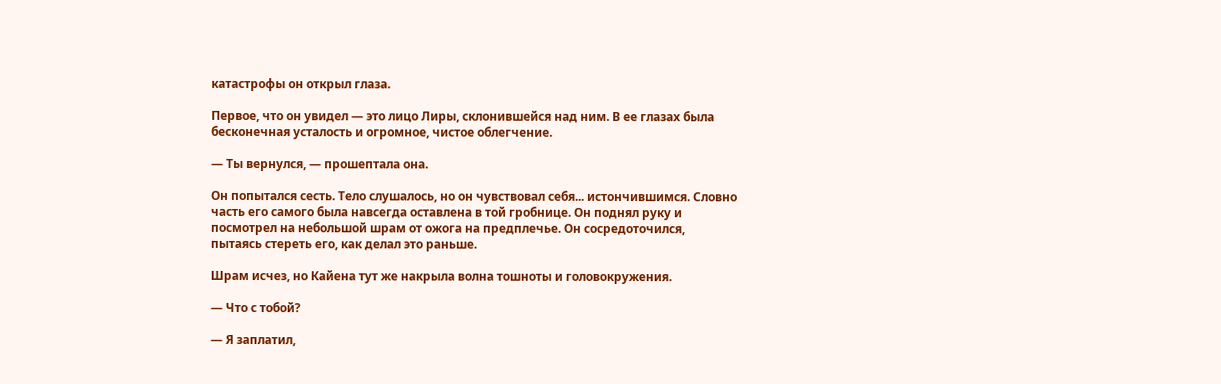катастрофы он открыл глаза.

Первое, что он увидел — это лицо Лиры, склонившейся над ним. В ее глазах была бесконечная усталость и огромное, чистое облегчение.

— Ты вернулся, — прошептала она.

Он попытался сесть. Тело слушалось, но он чувствовал себя... истончившимся. Словно часть его самого была навсегда оставлена в той гробнице. Он поднял руку и посмотрел на небольшой шрам от ожога на предплечье. Он сосредоточился, пытаясь стереть его, как делал это раньше.

Шрам исчез, но Кайена тут же накрыла волна тошноты и головокружения.

— Что с тобой?

— Я заплатил,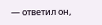— ответил он,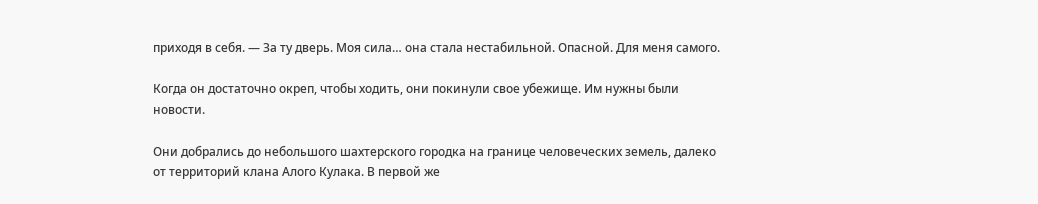приходя в себя. — За ту дверь. Моя сила… она стала нестабильной. Опасной. Для меня самого.

Когда он достаточно окреп, чтобы ходить, они покинули свое убежище. Им нужны были новости.

Они добрались до небольшого шахтерского городка на границе человеческих земель, далеко от территорий клана Алого Кулака. В первой же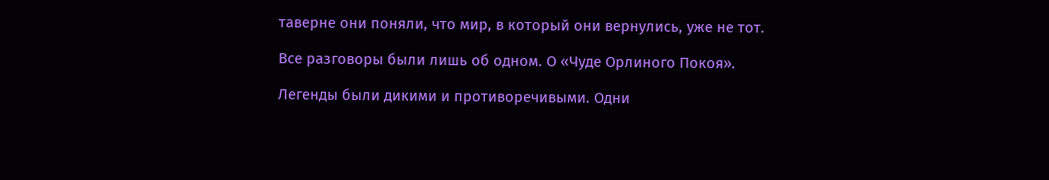таверне они поняли, что мир, в который они вернулись, уже не тот.

Все разговоры были лишь об одном. О «Чуде Орлиного Покоя».

Легенды были дикими и противоречивыми. Одни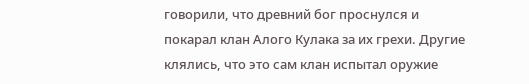говорили, что древний бог проснулся и покарал клан Алого Кулака за их грехи. Другие клялись, что это сам клан испытал оружие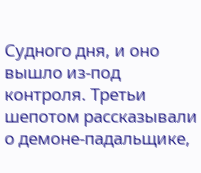Судного дня, и оно вышло из-под контроля. Третьи шепотом рассказывали о демоне-падальщике,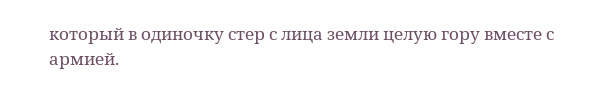который в одиночку стер с лица земли целую гору вместе с армией.